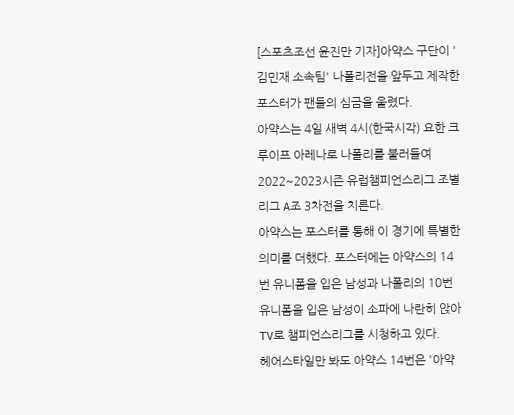[스포츠조선 윤진만 기자]아약스 구단이 '김민재 소속팀' 나폴리전을 앞두고 제작한 포스터가 팬들의 심금을 울렸다.
아약스는 4일 새벽 4시(한국시각) 요한 크루이프 아레나로 나폴리를 불러들여 2022~2023시즌 유럽챔피언스리그 조별리그 A조 3차전을 치른다.
아약스는 포스터를 통해 이 경기에 특별한 의미를 더했다. 포스터에는 아약스의 14번 유니폼을 입은 남성과 나폴리의 10번 유니폼을 입은 남성이 소파에 나란히 앉아 TV로 챔피언스리그를 시청하고 있다.
헤어스타일만 봐도 아약스 14번은 '아약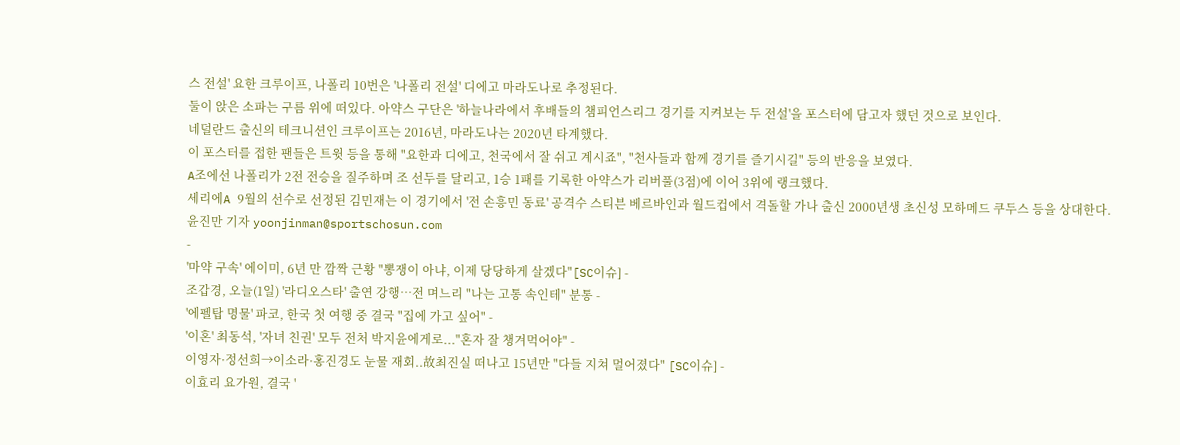스 전설' 요한 크루이프, 나폴리 10번은 '나폴리 전설' 디에고 마라도나로 추정된다.
둘이 앉은 소파는 구름 위에 떠있다. 아약스 구단은 '하늘나라에서 후배들의 챔피언스리그 경기를 지켜보는 두 전설'을 포스터에 담고자 했던 것으로 보인다.
네덜란드 출신의 테크니션인 크루이프는 2016년, 마라도나는 2020년 타계했다.
이 포스터를 접한 팬들은 트윗 등을 통해 "요한과 디에고, 천국에서 잘 쉬고 계시죠", "천사들과 함께 경기를 즐기시길" 등의 반응을 보였다.
A조에선 나폴리가 2전 전승을 질주하며 조 선두를 달리고, 1승 1패를 기록한 아약스가 리버풀(3점)에 이어 3위에 랭크했다.
세리에A 9월의 선수로 선정된 김민재는 이 경기에서 '전 손흥민 동료' 공격수 스티븐 베르바인과 월드컵에서 격돌할 가나 출신 2000년생 초신성 모하메드 쿠두스 등을 상대한다.
윤진만 기자 yoonjinman@sportschosun.com
-
'마약 구속' 에이미, 6년 만 깜짝 근황 "뽕쟁이 아냐, 이제 당당하게 살겠다"[SC이슈] -
조갑경, 오늘(1일) '라디오스타' 출연 강행…전 며느리 "나는 고통 속인테" 분통 -
'에펠탑 명물' 파코, 한국 첫 여행 중 결국 "집에 가고 싶어" -
'이혼' 최동석, '자녀 친권' 모두 전처 박지윤에게로..."혼자 잘 챙겨먹어야" -
이영자·정선희→이소라·홍진경도 눈물 재회..故최진실 떠나고 15년만 "다들 지쳐 멀어졌다" [SC이슈] -
이효리 요가원, 결국 '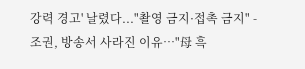강력 경고' 날렸다..."촬영 금지·접촉 금지" -
조권, 방송서 사라진 이유…"母 흑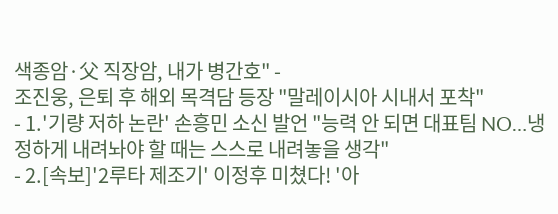색종암·父 직장암, 내가 병간호" -
조진웅, 은퇴 후 해외 목격담 등장 "말레이시아 시내서 포착"
- 1.'기량 저하 논란' 손흥민 소신 발언 "능력 안 되면 대표팀 NO…냉정하게 내려놔야 할 때는 스스로 내려놓을 생각"
- 2.[속보]'2루타 제조기' 이정후 미쳤다! '아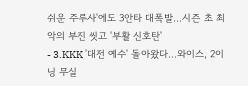쉬운 주루사'에도 3안타 대폭발…시즌 초 최악의 부진 씻고 '부활 신호탄'
- 3.KKK '대전 예수' 돌아왔다…와이스, 2이닝 무실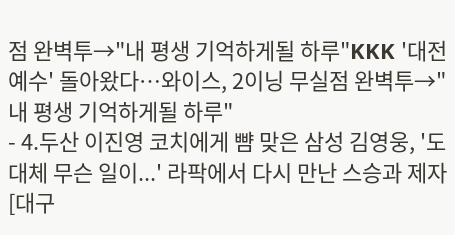점 완벽투→"내 평생 기억하게될 하루"KKK '대전 예수' 돌아왔다…와이스, 2이닝 무실점 완벽투→"내 평생 기억하게될 하루"
- 4.두산 이진영 코치에게 뺨 맞은 삼성 김영웅, '도대체 무슨 일이...' 라팍에서 다시 만난 스승과 제자[대구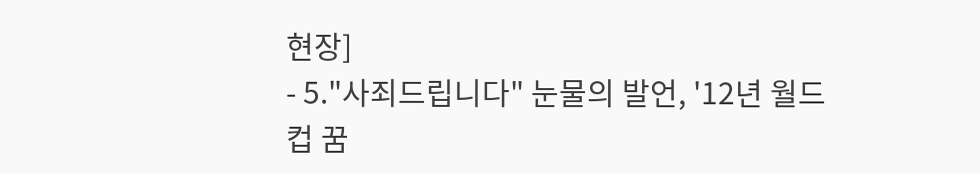현장]
- 5."사죄드립니다" 눈물의 발언, '12년 월드컵 꿈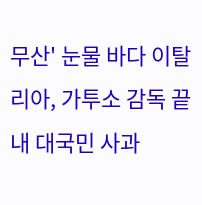무산' 눈물 바다 이탈리아, 가투소 감독 끝내 대국민 사과